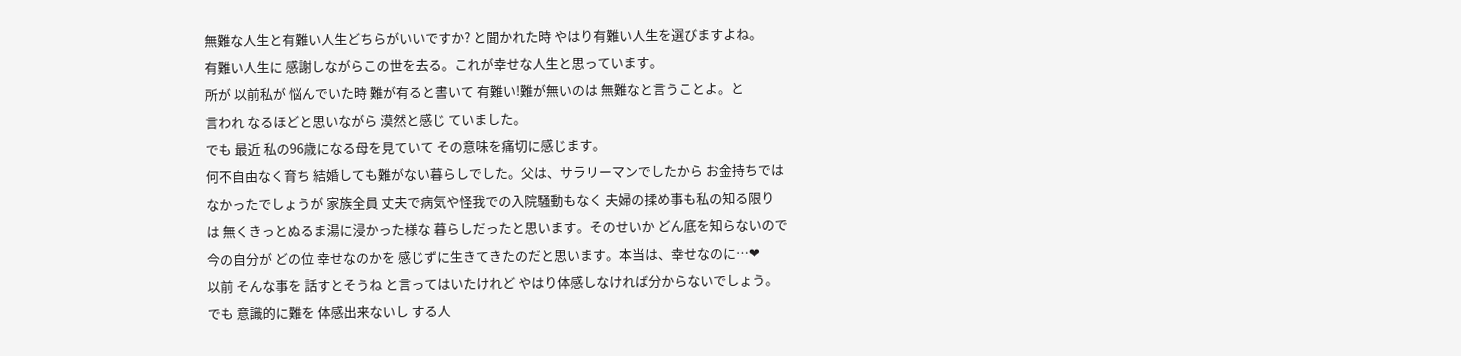無難な人生と有難い人生どちらがいいですか? と聞かれた時 やはり有難い人生を選びますよね。
有難い人生に 感謝しながらこの世を去る。これが幸せな人生と思っています。
所が 以前私が 悩んでいた時 難が有ると書いて 有難い!難が無いのは 無難なと言うことよ。と
言われ なるほどと思いながら 漠然と感じ ていました。
でも 最近 私の96歳になる母を見ていて その意味を痛切に感じます。
何不自由なく育ち 結婚しても難がない暮らしでした。父は、サラリーマンでしたから お金持ちでは
なかったでしょうが 家族全員 丈夫で病気や怪我での入院騒動もなく 夫婦の揉め事も私の知る限り
は 無くきっとぬるま湯に浸かった様な 暮らしだったと思います。そのせいか どん底を知らないので
今の自分が どの位 幸せなのかを 感じずに生きてきたのだと思います。本当は、幸せなのに…❤
以前 そんな事を 話すとそうね と言ってはいたけれど やはり体感しなければ分からないでしょう。
でも 意識的に難を 体感出来ないし する人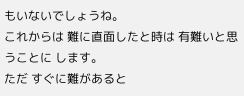もいないでしょうね。
これからは 難に直面したと時は 有難いと思うことに します。
ただ すぐに難があると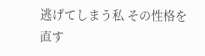逃げてしまう私 その性格を直す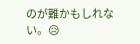のが難かもしれない。😥